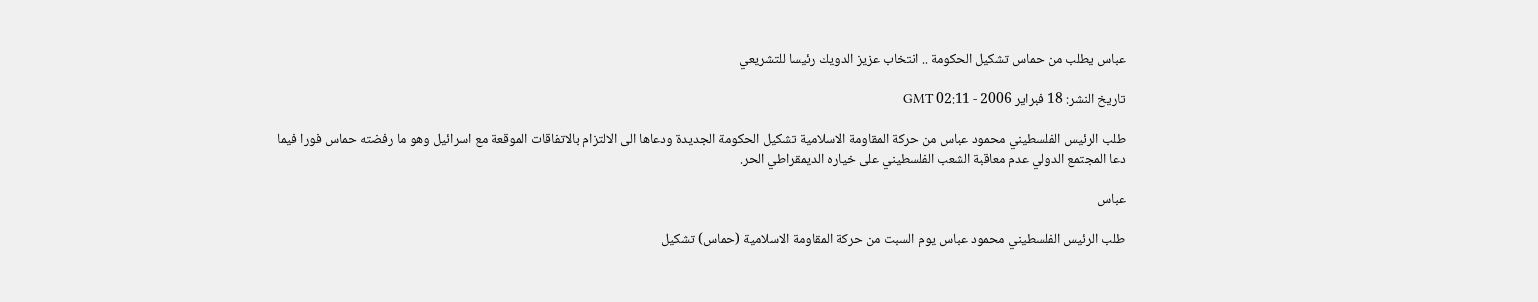عباس يطلب من حماس تشكيل الحكومة .. انتخاب عزيز الدويك رئيسا للتشريعي

تاريخ النشر: 18 فبراير 2006 - 02:11 GMT

طلب الرئيس الفلسطيني محمود عباس من حركة المقاومة الاسلامية تشكيل الحكومة الجديدة ودعاها الى الالتزام بالاتفاقات الموقعة مع اسرائيل وهو ما رفضته حماس فورا فيما دعا المجتمع الدولي عدم معاقبة الشعب الفلسطيني على خياره الديمقراطي الحر.

عباس

طلب الرئيس الفلسطيني محمود عباس يوم السبت من حركة المقاومة الاسلامية (حماس) تشكيل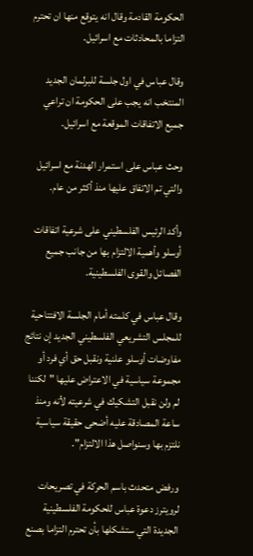الحكومة القادمة وقال انه يتوقع منها ان تحترم التزاما بالمحادثات مع اسرائيل.

وقال عباس في اول جلسة للبرلمان الجديد المنتخب انه يجب على الحكومة ان تراعي جميع الاتفاقات الموقعة مع اسرائيل.

وحث عباس على استمرار الهدنة مع اسرائيل والتي تم الاتفاق عليها منذ أكثر من عام.

وأكد الرئيس الفلسطيني على شرعية اتفاقات أوسلو وأهمية الالتزام بها من جانب جميع الفصائل والقوى الفلسطينية.

وقال عباس في كلمته أمام الجلسة الافتتاحية للمجلس التشريعي الفلسطيني الجديد إن نتائج مفاوضات أوسلو علنية ونقبل حق أي فرد أو مجموعة سياسية في الاعتراض عليها "لكننا لم ولن نقبل التشكيك في شرعيته لأنه ومنذ ساعة المصادقة عليه أضحى حقيقة سياسية نلتزم بها وسنواصل هذا الالتزام".

ورفض متحدث باسم الحركة في تصريحات لرويترز دعوة عباس للحكومة الفلسطينية الجديدة التي ستشكلها بأن تحترم التزاما بصنع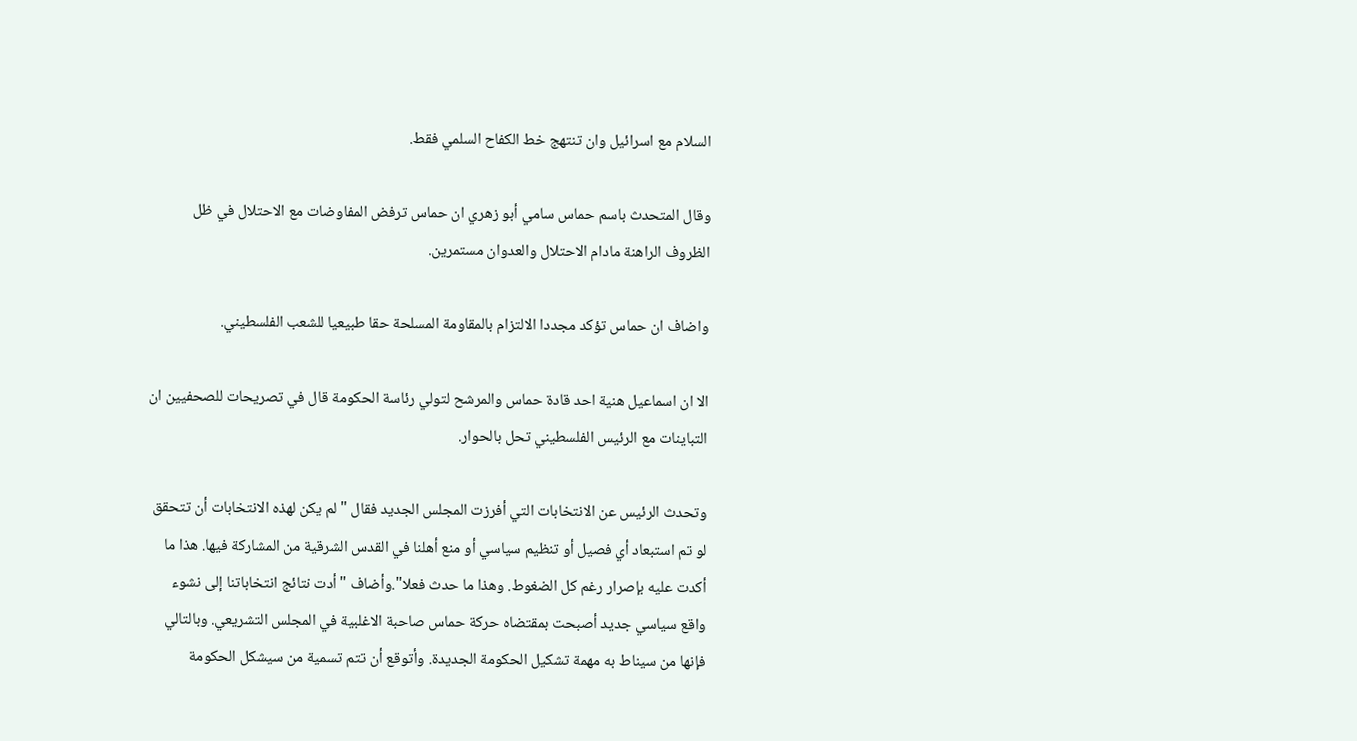السلام مع اسرائيل وان تنتهج خط الكفاح السلمي فقط.

وقال المتحدث باسم حماس سامي أبو زهري ان حماس ترفض المفاوضات مع الاحتلال في ظل الظروف الراهنة مادام الاحتلال والعدوان مستمرين.

واضاف ان حماس تؤكد مجددا الالتزام بالمقاومة المسلحة حقا طبيعيا للشعب الفلسطيني.

الا ان اسماعيل هنية احد قادة حماس والمرشح لتولي رئاسة الحكومة قال في تصريحات للصحفيين ان التباينات مع الرئيس الفلسطيني تحل بالحوار.

وتحدث الرئيس عن الانتخابات التي أفرزت المجلس الجديد فقال "لم يكن لهذه الانتخابات أن تتحقق لو تم استبعاد أي فصيل أو تنظيم سياسي أو منع أهلنا في القدس الشرقية من المشاركة فيها. هذا ما أكدت عليه بإصرار رغم كل الضغوط. وهذا ما حدث فعلا".وأضاف "أدت نتائج انتخاباتنا إلى نشوء واقع سياسي جديد أصبحت بمقتضاه حركة حماس صاحبة الاغلبية في المجلس التشريعي. وبالتالي فإنها من سيناط به مهمة تشكيل الحكومة الجديدة. وأتوقع أن تتم تسمية من سيشكل الحكومة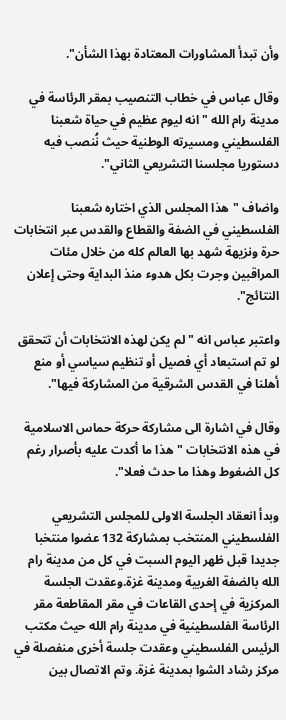وأن تبدأ المشاورات المعتادة بهذا الشأن".

وقال عباس في خطاب التنصيب بمقر الرئاسة في مدينة رام الله "انه ليوم عظيم في حياة شعبنا الفلسطيني ومسيرته الوطنية حيث نُنصب فيه دستوريا مجلسنا التشريعي الثاني".

واضاف "هذا المجلس الذي اختاره شعبنا الفلسطيني في الضفة والقطاع والقدس عبر انتخابات حرة ونزيهة شهد بها العالم كله من خلال مئات المراقبين وجرت بكل هدوء منذ البداية وحتى إعلان النتائج".

واعتبر عباس انه "لم يكن لهذه الانتخابات أن تتحقق لو تم استبعاد أي فصيل أو تنظيم سياسي أو منع أهلنا في القدس الشرقية من المشاركة فيها".

وقال في اشارة الى مشاركة حركة حماس الاسلامية في هذه الانتخابات "هذا ما أكدت عليه بأصرار رغم كل الضغوط وهذا ما حدث فعلا".

وبدأ انعقاد الجلسة الاولى للمجلس التشريعي الفلسطيني المنتخب بمشاركة 132 عضوا منتخبا جديدا قبل ظهر اليوم السبت في كل من مدينة رام الله بالضفة الغربية ومدينة غزة.وعقدت الجلسة المركزية في إحدى القاعات في مقر المقاطعة مقر الرئاسة الفلسطينية في مدينة رام الله حيث مكتب الرئيس الفلسطيني وعقدت جلسة أخرى منفصلة في مركز رشاد الشوا بمدينة غزة. وتم الاتصال بين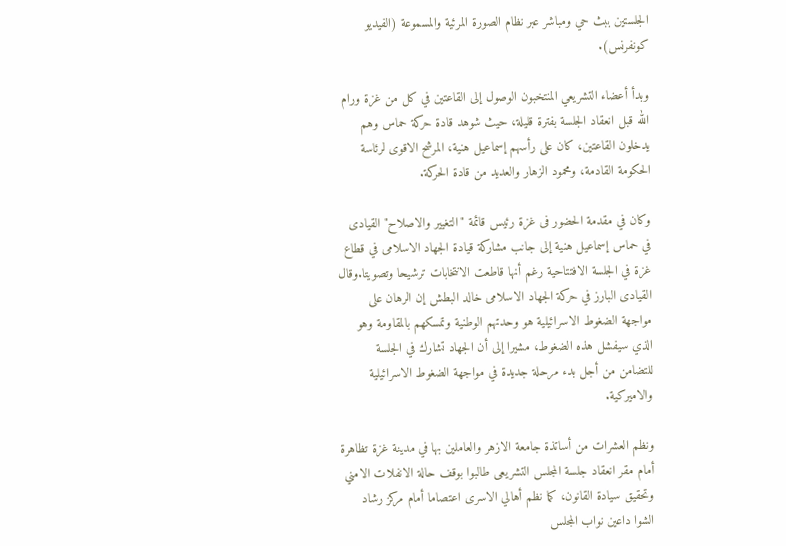الجلستين ببث حي ومباشر عبر نظام الصورة المرئية والمسموعة (الفيديو كونفرنس).

وبدأ أعضاء التشريعي المنتخبون الوصول إلى القاعتين في كل من غزة ورام الله قبل انعقاد الجلسة بفترة قليلة، حيث شوهد قادة حركة حماس وهم يدخلون القاعتين، كان على رأسهم إسماعيل هنية، المرشح الاقوى لرئاسة الحكومة القادمة، ومحمود الزهار والعديد من قادة الحركة.

وكان في مقدمة الحضور فى غزة رئيس قائمة "التغيير والاصلاح" القيادى في حماس إسماعيل هنية إلى جانب مشاركة قيادة الجهاد الاسلامى في قطاع غزة في الجلسة الافتتاحية رغم أنها قاطعت الانتخابات ترشيحا وتصويتا.وقال القيادى البارز في حركة الجهاد الاسلامى خالد البطش إن الرهان على مواجهة الضغوط الاسرائيلية هو وحدتهم الوطنية وتمسكهم بالمقاومة وهو الذي سيفشل هذه الضغوط، مشيرا إلى أن الجهاد تشارك في الجلسة للتضامن من أجل بدء مرحلة جديدة في مواجهة الضغوط الاسرائيلية والاميركية.

ونظم العشرات من أساتذة جامعة الازهر والعاملين بها في مدينة غزة تظاهرة أمام مقر انعقاد جلسة المجلس التشريعى طالبوا بوقف حالة الانفلات الامني وتحقيق سيادة القانون، كما نظم أهالي الاسرى اعتصاما أمام مركز رشاد الشوا داعين نواب المجلس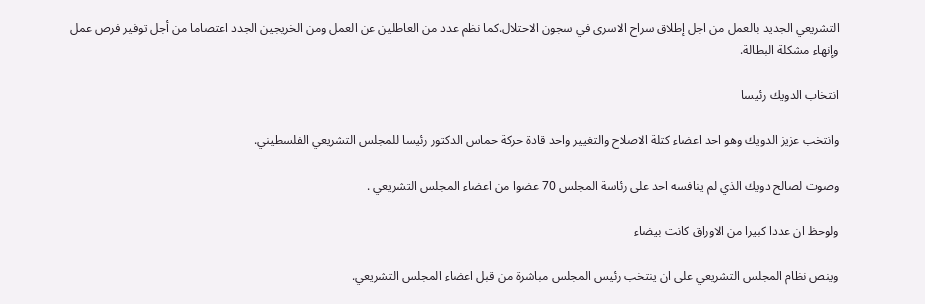التشريعي الجديد بالعمل من اجل إطلاق سراح الاسرى في سجون الاحتلال.كما نظم عدد من العاطلين عن العمل ومن الخريجين الجدد اعتصاما من أجل توفير فرص عمل وإنهاء مشكلة البطالة.

انتخاب الدويك رئيسا

وانتخب عزيز الدويك وهو احد اعضاء كتلة الاصلاح والتغيير واحد قادة حركة حماس الدكتور رئيسا للمجلس التشريعي الفلسطيني.

وصوت لصالح دويك الذي لم ينافسه احد على رئاسة المجلس 70 عضوا من اعضاء المجلس التشريعي .

ولوحظ ان عددا كبيرا من الاوراق كانت بيضاء

وينص نظام المجلس التشريعي على ان ينتخب رئيس المجلس مباشرة من قبل اعضاء المجلس التشريعي.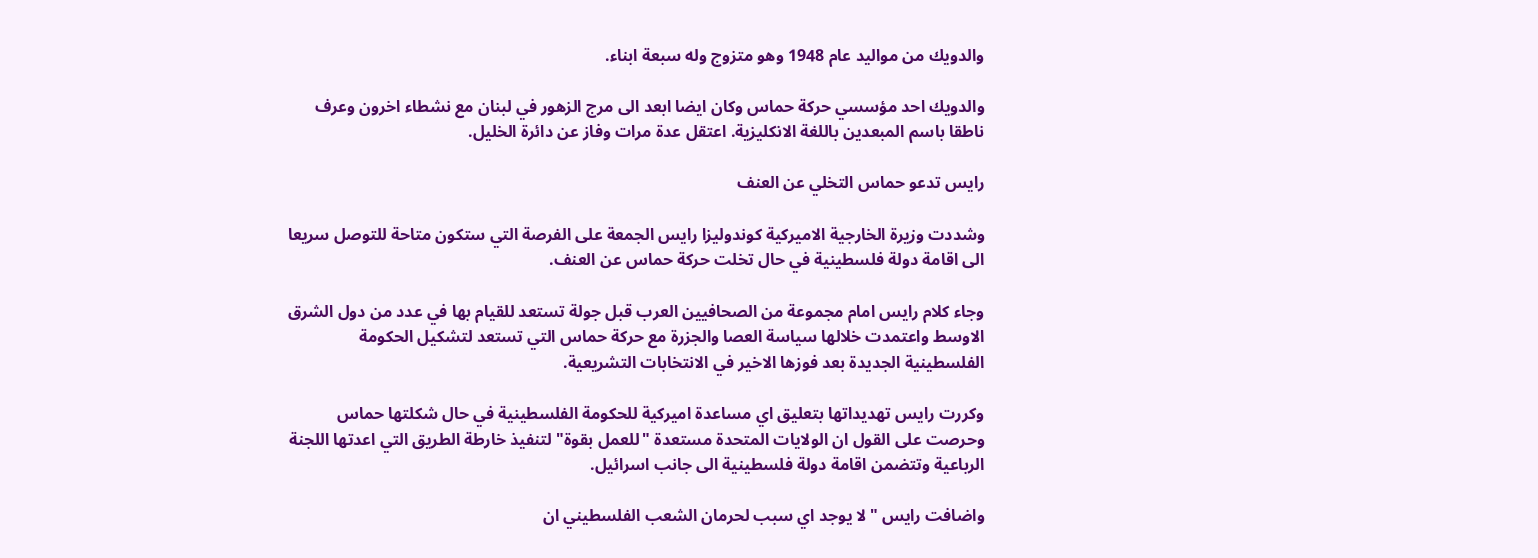والدويك من مواليد عام 1948 وهو متزوج وله سبعة ابناء.

والدويك احد مؤسسي حركة حماس وكان ايضا ابعد الى مرج الزهور في لبنان مع نشطاء اخرون وعرف ناطقا باسم المبعدين باللغة الانكليزية. اعتقل عدة مرات وفاز عن دائرة الخليل.

رايس تدعو حماس التخلي عن العنف

وشددت وزيرة الخارجية الاميركية كوندوليزا رايس الجمعة على الفرصة التي ستكون متاحة للتوصل سريعا الى اقامة دولة فلسطينية في حال تخلت حركة حماس عن العنف.

وجاء كلام رايس امام مجموعة من الصحافيين العرب قبل جولة تستعد للقيام بها في عدد من دول الشرق الاوسط واعتمدت خلالها سياسة العصا والجزرة مع حركة حماس التي تستعد لتشكيل الحكومة الفلسطينية الجديدة بعد فوزها الاخير في الانتخابات التشريعية.

وكررت رايس تهديداتها بتعليق اي مساعدة اميركية للحكومة الفلسطينية في حال شكلتها حماس وحرصت على القول ان الولايات المتحدة مستعدة "للعمل بقوة" لتنفيذ خارطة الطريق التي اعدتها اللجنة الرباعية وتتضمن اقامة دولة فلسطينية الى جانب اسرائيل.

واضافت رايس "لا يوجد اي سبب لحرمان الشعب الفلسطيني ان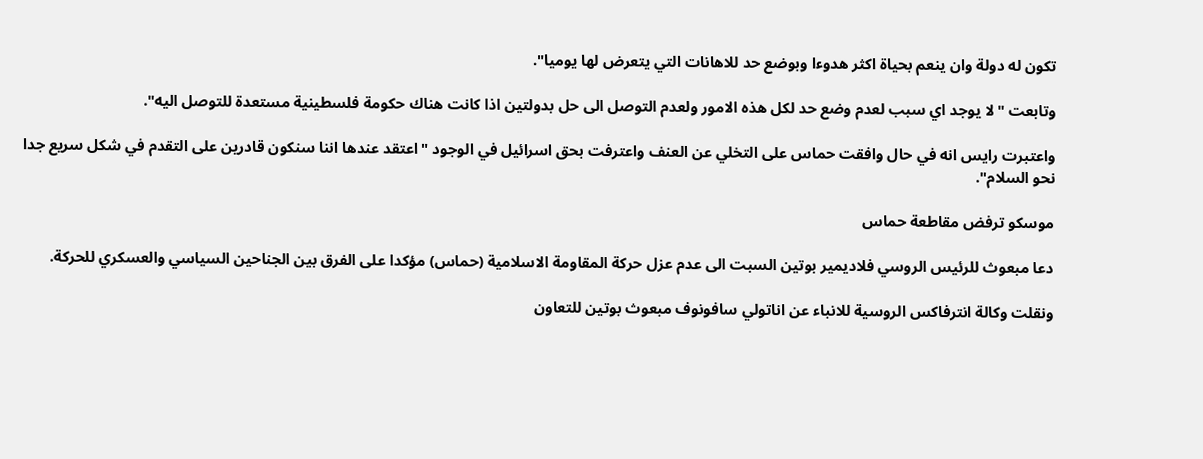تكون له دولة وان ينعم بحياة اكثر هدوءا وبوضع حد للاهانات التي يتعرض لها يوميا".

وتابعت "لا يوجد اي سبب لعدم وضع حد لكل هذه الامور ولعدم التوصل الى حل بدولتين اذا كانت هناك حكومة فلسطينية مستعدة للتوصل اليه".

واعتبرت رايس انه في حال وافقت حماس على التخلي عن العنف واعترفت بحق اسرائيل في الوجود "اعتقد عندها اننا سنكون قادرين على التقدم في شكل سريع جدا نحو السلام".

موسكو ترفض مقاطعة حماس

دعا مبعوث للرئيس الروسي فلاديمير بوتين السبت الى عدم عزل حركة المقاومة الاسلامية (حماس) مؤكدا على الفرق بين الجناحين السياسي والعسكري للحركة.

ونقلت وكالة انترفاكس الروسية للانباء عن اناتولي سافونوف مبعوث بوتين للتعاون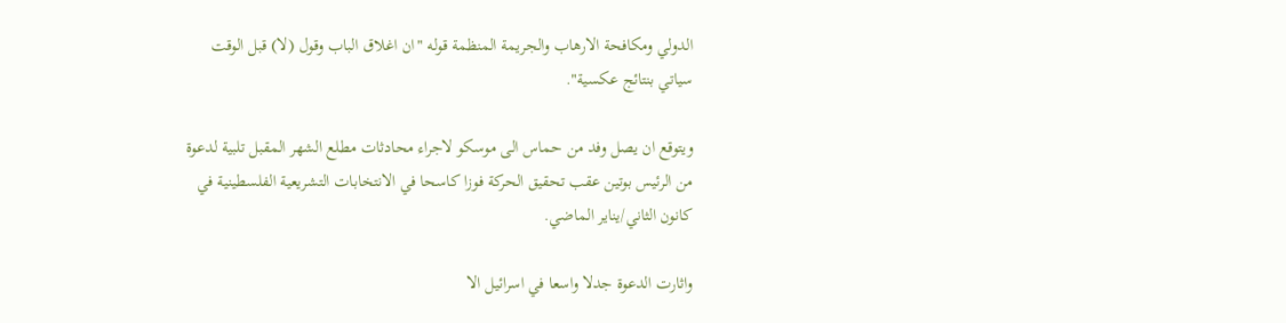الدولي ومكافحة الارهاب والجريمة المنظمة قوله "ان اغلاق الباب وقول (لا) قبل الوقت سياتي بنتائج عكسية".

ويتوقع ان يصل وفد من حماس الى موسكو لاجراء محادثات مطلع الشهر المقبل تلبية لدعوة من الرئيس بوتين عقب تحقيق الحركة فوزا كاسحا في الانتخابات التشريعية الفلسطينية في كانون الثاني/يناير الماضي.

واثارت الدعوة جدلا واسعا في اسرائيل الا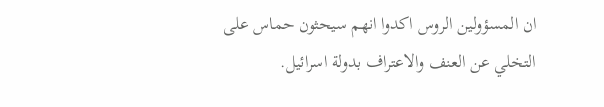ان المسؤولين الروس اكدوا انهم سيحثون حماس على التخلي عن العنف والاعتراف بدولة اسرائيل.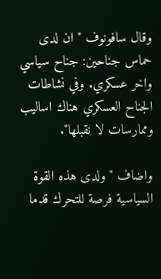وقال سافونوف "ان لدى حماس جناحين: جناح سياسي واخر عسكري. وفي نشاطات الجناح العسكري هناك اساليب وممارسات لا نقبلها".

واضاف "ولدى هذه القوة السياسية فرصة للتحرك قدما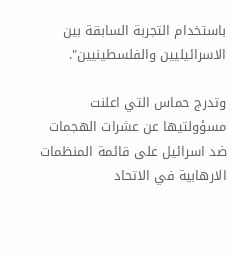باستخدام التجربة السابقة بين الاسرائيليين والفلسطينيين".

وتدرج حماس التي اعلنت مسؤولتيها عن عشرات الهجمات ضد اسرائيل على قائمة المنظمات الارهابية في الاتحاد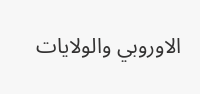الاوروبي والولايات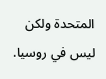المتحدة ولكن ليس في روسيا.